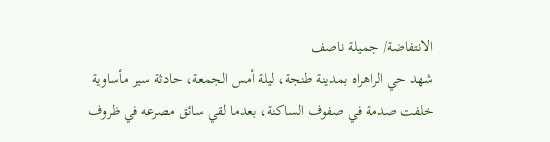الانتفاضة/ جميلة ناصف
شهد حي الراهراه بمدينة طنجة، ليلة أمس الجمعة، حادثة سير مأساوية خلفت صدمة في صفوف الساكنة، بعدما لقي سائق مصرعه في ظروف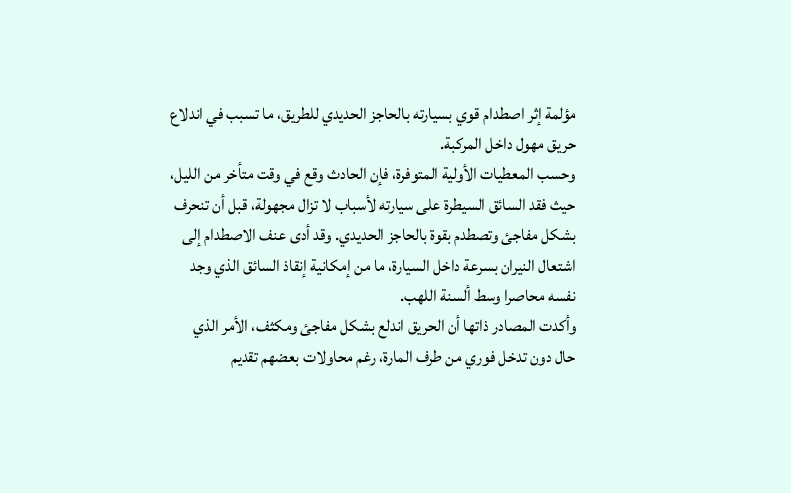مؤلمة إثر اصطدام قوي بسيارته بالحاجز الحديدي للطريق، ما تسبب في اندلاع حريق مهول داخل المركبة.
وحسب المعطيات الأولية المتوفرة، فإن الحادث وقع في وقت متأخر من الليل، حيث فقد السائق السيطرة على سيارته لأسباب لا تزال مجهولة، قبل أن تنحرف بشكل مفاجئ وتصطدم بقوة بالحاجز الحديدي. وقد أدى عنف الاصطدام إلى اشتعال النيران بسرعة داخل السيارة، ما من إمكانية إنقاذ السائق الذي وجد نفسه محاصرا وسط ألسنة اللهب.
وأكدت المصادر ذاتها أن الحريق اندلع بشكل مفاجئ ومكثف، الأمر الذي حال دون تدخل فوري من طرف المارة، رغم محاولات بعضهم تقديم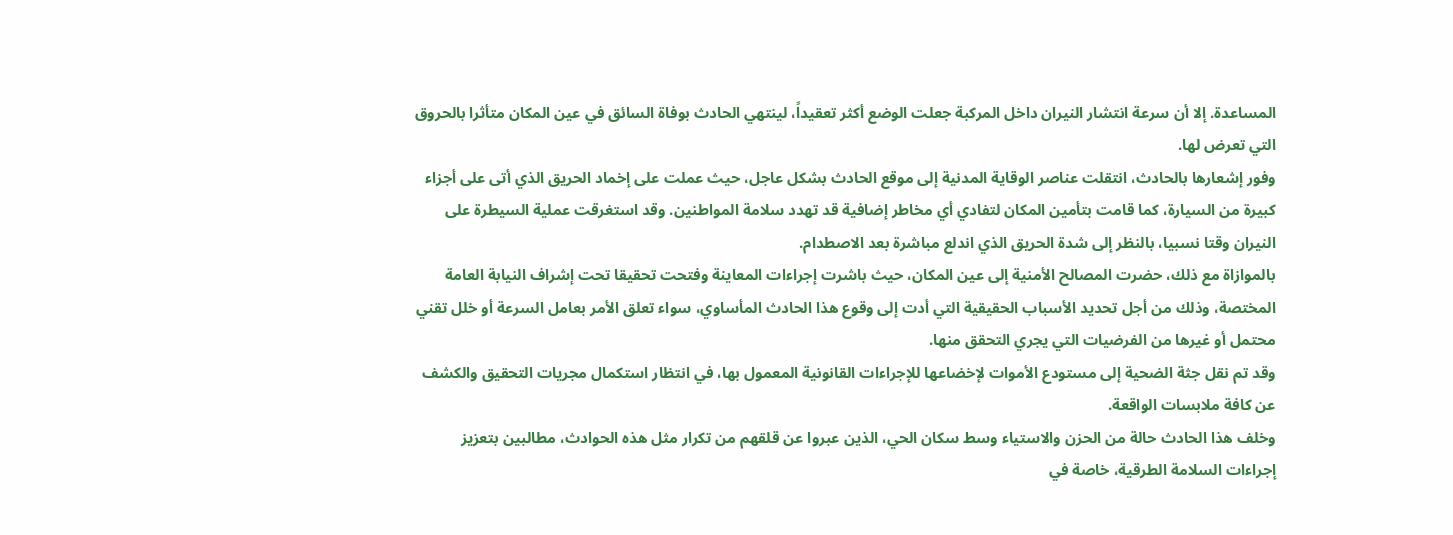المساعدة. إلا أن سرعة انتشار النيران داخل المركبة جعلت الوضع أكثر تعقيداً، لينتهي الحادث بوفاة السائق في عين المكان متأثرا بالحروق التي تعرض لها.
وفور إشعارها بالحادث، انتقلت عناصر الوقاية المدنية إلى موقع الحادث بشكل عاجل، حيث عملت على إخماد الحريق الذي أتى على أجزاء كبيرة من السيارة، كما قامت بتأمين المكان لتفادي أي مخاطر إضافية قد تهدد سلامة المواطنين. وقد استغرقت عملية السيطرة على النيران وقتا نسبيا، بالنظر إلى شدة الحريق الذي اندلع مباشرة بعد الاصطدام.
بالموازاة مع ذلك، حضرت المصالح الأمنية إلى عين المكان، حيث باشرت إجراءات المعاينة وفتحت تحقيقا تحت إشراف النيابة العامة المختصة، وذلك من أجل تحديد الأسباب الحقيقية التي أدت إلى وقوع هذا الحادث المأساوي، سواء تعلق الأمر بعامل السرعة أو خلل تقني محتمل أو غيرها من الفرضيات التي يجري التحقق منها.
وقد تم نقل جثة الضحية إلى مستودع الأموات لإخضاعها للإجراءات القانونية المعمول بها، في انتظار استكمال مجريات التحقيق والكشف عن كافة ملابسات الواقعة.
وخلف هذا الحادث حالة من الحزن والاستياء وسط سكان الحي، الذين عبروا عن قلقهم من تكرار مثل هذه الحوادث، مطالبين بتعزيز إجراءات السلامة الطرقية، خاصة في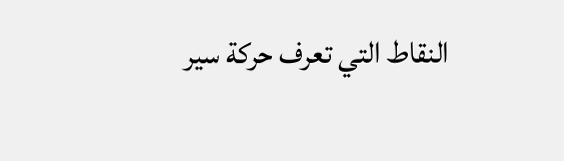النقاط التي تعرف حركة سير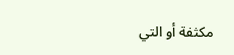مكثفة أو التي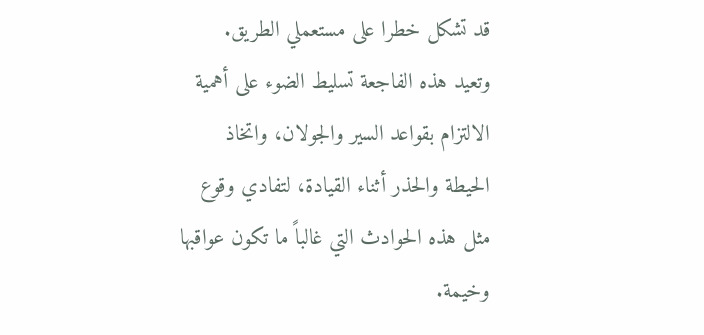قد تشكل خطرا على مستعملي الطريق.
وتعيد هذه الفاجعة تسليط الضوء على أهمية الالتزام بقواعد السير والجولان، واتخاذ الحيطة والحذر أثناء القيادة، لتفادي وقوع مثل هذه الحوادث التي غالباً ما تكون عواقبها وخيمة.